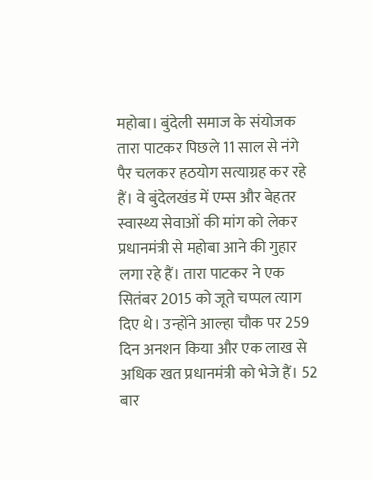महोबा। बुंदेली समाज के संयोजक तारा पाटकर पिछले 11 साल से नंगे पैर चलकर हठयोग सत्याग्रह कर रहे हैं। वे बुंदेलखंड में एम्स और बेहतर स्वास्थ्य सेवाओं की मांग को लेकर प्रधानमंत्री से महोबा आने की गुहार लगा रहे हैं। तारा पाटकर ने एक सितंबर 2015 को जूते चप्पल त्याग दिए थे। उन्होंने आल्हा चौक पर 259 दिन अनशन किया और एक लाख से अधिक खत प्रधानमंत्री को भेजे हैं। 52 बार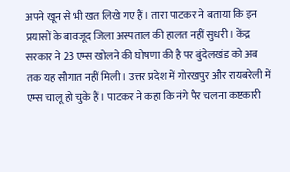अपने खून से भी खत लिखे गए हैं। तारा पाटकर ने बताया कि इन प्रयासों के बावजूद जिला अस्पताल की हालत नहीं सुधरी। केंद्र सरकार ने 23 एम्स खोलने की घोषणा की है पर बुंदेलखंड को अब तक यह सौगात नहीं मिली। उत्तर प्रदेश में गोरखपुर और रायबरेली में एम्स चालू हो चुके हैं। पाटकर ने कहा कि नंगे पैर चलना कष्टकारी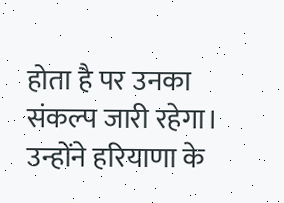होता है पर उनका संकल्प जारी रहेगा। उन्होंने हरियाणा के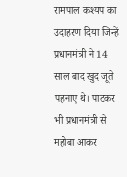रामपाल कश्यप का उदाहरण दिया जिन्हें प्रधानमंत्री ने 14 साल बाद खुद जूते पहनाए थे। पाटकर भी प्रधानमंत्री से महोबा आकर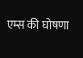एम्स की घोषणा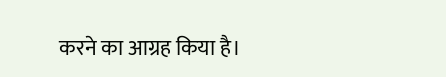करने का आग्रह किया है।